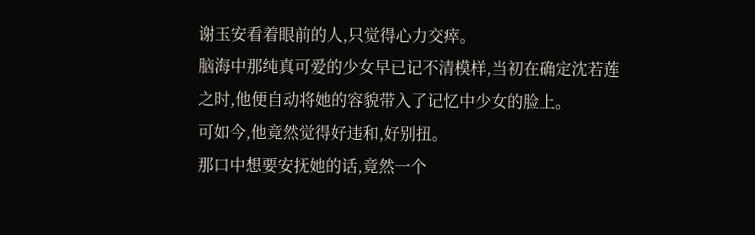谢玉安看着眼前的人,只觉得心力交瘁。
脑海中那纯真可爱的少女早已记不清模样,当初在确定沈若莲之时,他便自动将她的容貌带入了记忆中少女的脸上。
可如今,他竟然觉得好违和,好别扭。
那口中想要安抚她的话,竟然一个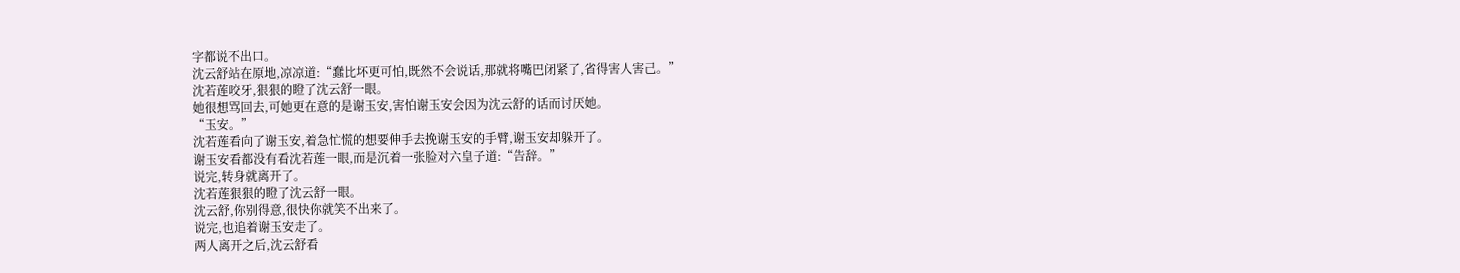字都说不出口。
沈云舒站在原地,凉凉道:“蠢比坏更可怕,既然不会说话,那就将嘴巴闭紧了,省得害人害己。”
沈若莲咬牙,狠狠的瞪了沈云舒一眼。
她很想骂回去,可她更在意的是谢玉安,害怕谢玉安会因为沈云舒的话而讨厌她。
“玉安。”
沈若莲看向了谢玉安,着急忙慌的想要伸手去挽谢玉安的手臂,谢玉安却躲开了。
谢玉安看都没有看沈若莲一眼,而是沉着一张脸对六皇子道:“告辞。”
说完,转身就离开了。
沈若莲狠狠的瞪了沈云舒一眼。
沈云舒,你别得意,很快你就笑不出来了。
说完,也追着谢玉安走了。
两人离开之后,沈云舒看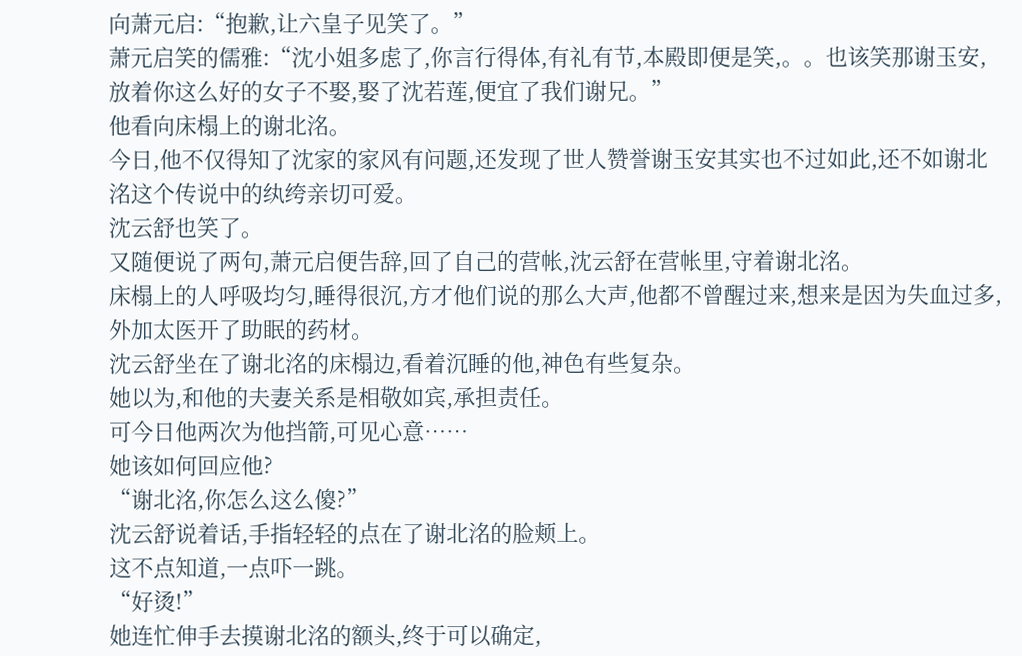向萧元启:“抱歉,让六皇子见笑了。”
萧元启笑的儒雅:“沈小姐多虑了,你言行得体,有礼有节,本殿即便是笑,。。也该笑那谢玉安,放着你这么好的女子不娶,娶了沈若莲,便宜了我们谢兄。”
他看向床榻上的谢北洺。
今日,他不仅得知了沈家的家风有问题,还发现了世人赞誉谢玉安其实也不过如此,还不如谢北洺这个传说中的纨绔亲切可爱。
沈云舒也笑了。
又随便说了两句,萧元启便告辞,回了自己的营帐,沈云舒在营帐里,守着谢北洺。
床榻上的人呼吸均匀,睡得很沉,方才他们说的那么大声,他都不曾醒过来,想来是因为失血过多,外加太医开了助眠的药材。
沈云舒坐在了谢北洺的床榻边,看着沉睡的他,神色有些复杂。
她以为,和他的夫妻关系是相敬如宾,承担责任。
可今日他两次为他挡箭,可见心意……
她该如何回应他?
“谢北洺,你怎么这么傻?”
沈云舒说着话,手指轻轻的点在了谢北洺的脸颊上。
这不点知道,一点吓一跳。
“好烫!”
她连忙伸手去摸谢北洺的额头,终于可以确定,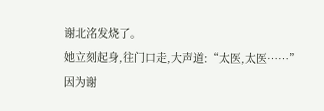谢北洺发烧了。
她立刻起身,往门口走,大声道:“太医,太医……”
因为谢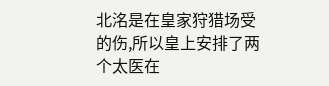北洺是在皇家狩猎场受的伤,所以皇上安排了两个太医在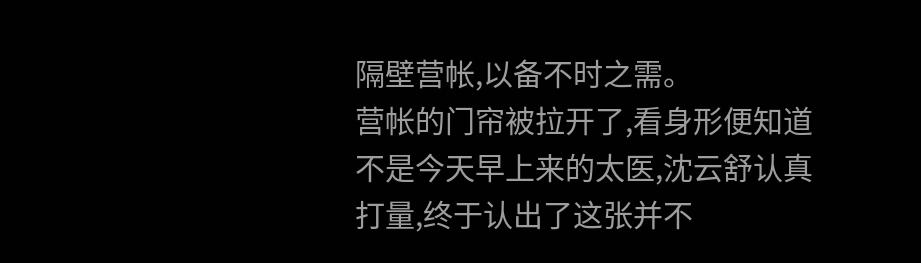隔壁营帐,以备不时之需。
营帐的门帘被拉开了,看身形便知道不是今天早上来的太医,沈云舒认真打量,终于认出了这张并不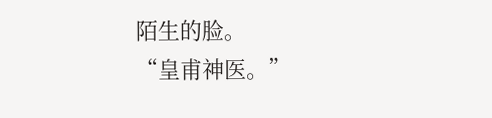陌生的脸。
“皇甫神医。”